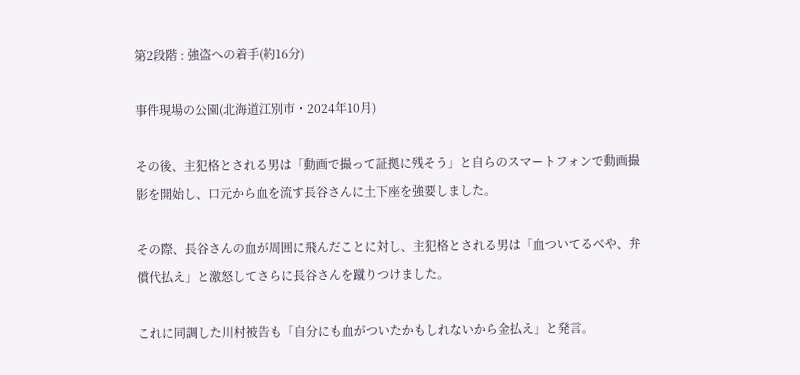第2段階 : 強盗への着手(約16分)

事件現場の公園(北海道江別市・2024年10月)

その後、主犯格とされる男は「動画で撮って証拠に残そう」と自らのスマートフォンで動画撮影を開始し、口元から血を流す長谷さんに土下座を強要しました。

その際、長谷さんの血が周囲に飛んだことに対し、主犯格とされる男は「血ついてるべや、弁償代払え」と激怒してさらに長谷さんを蹴りつけました。

これに同調した川村被告も「自分にも血がついたかもしれないから金払え」と発言。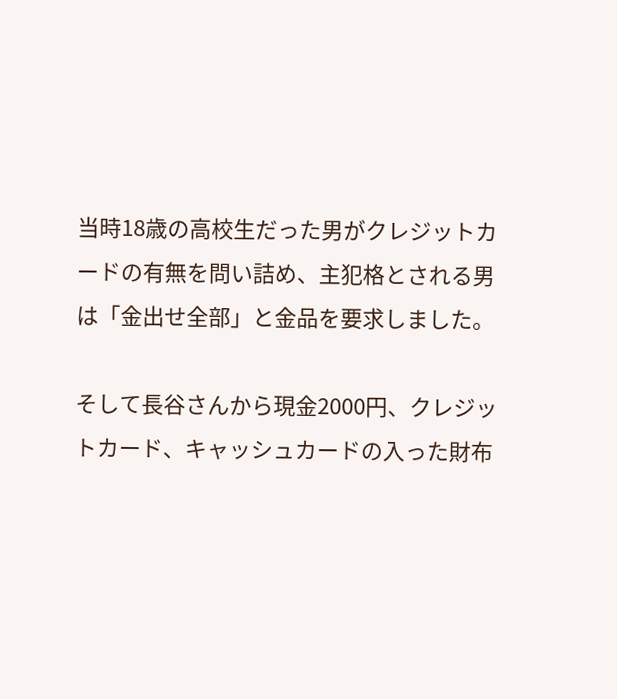当時18歳の高校生だった男がクレジットカードの有無を問い詰め、主犯格とされる男は「金出せ全部」と金品を要求しました。

そして長谷さんから現金2000円、クレジットカード、キャッシュカードの入った財布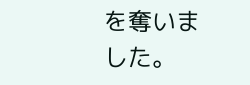を奪いました。